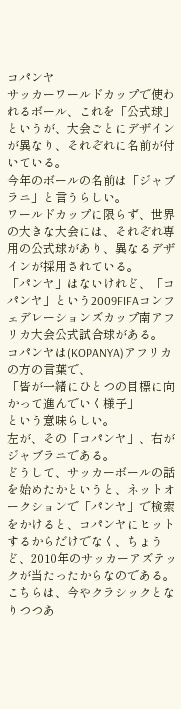コパンヤ
サッカーワールドカップで使われるボール、これを「公式球」というが、大会ごとにデザインが異なり、それぞれに名前が付いている。
今年のボールの名前は「ジャブラニ」と言うらしい。
ワールドカップに限らず、世界の大きな大会には、それぞれ専用の公式球があり、異なるデザインが採用されている。
「パンヤ」はないけれど、「コパンヤ」という2009FIFAコンフェデレーションズカップ南アフリカ大会公式試合球がある。
コパンヤは(KOPANYA)アフリカの方の言葉で、
「皆が一緒にひとつの目標に向かって進んでいく様子」
という意味らしい。
左が、その「コパンヤ」、右がジャブラニである。
どうして、サッカーボールの話を始めたかというと、ネットオークションで「パンヤ」で検索をかけると、コパンヤにヒットするからだけでなく、ちょうど、2010年のサッカーアズテックが当たったからなのである。
こちらは、今やクラシックとなりつつあ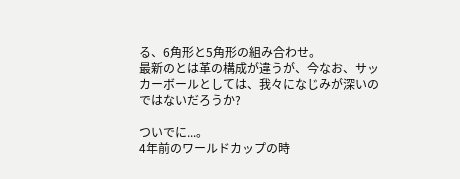る、6角形と5角形の組み合わせ。
最新のとは革の構成が違うが、今なお、サッカーボールとしては、我々になじみが深いのではないだろうか?

ついでに...。
4年前のワールドカップの時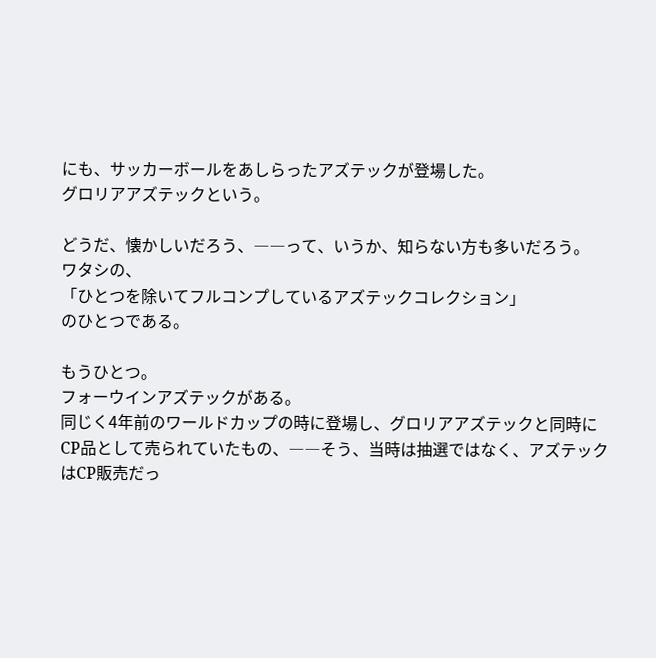にも、サッカーボールをあしらったアズテックが登場した。
グロリアアズテックという。

どうだ、懐かしいだろう、――って、いうか、知らない方も多いだろう。
ワタシの、
「ひとつを除いてフルコンプしているアズテックコレクション」
のひとつである。

もうひとつ。
フォーウインアズテックがある。
同じく4年前のワールドカップの時に登場し、グロリアアズテックと同時にCP品として売られていたもの、――そう、当時は抽選ではなく、アズテックはCP販売だっ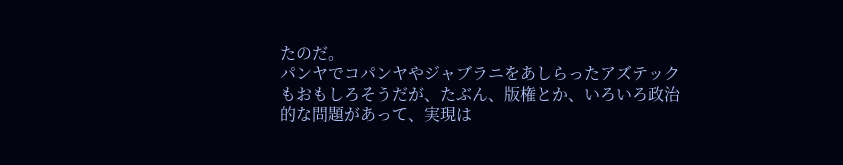たのだ。
パンヤでコパンヤやジャブラニをあしらったアズテックもおもしろそうだが、たぶん、版権とか、いろいろ政治的な問題があって、実現は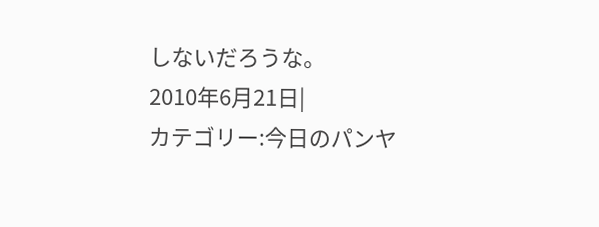しないだろうな。
2010年6月21日|
カテゴリー:今日のパンヤ